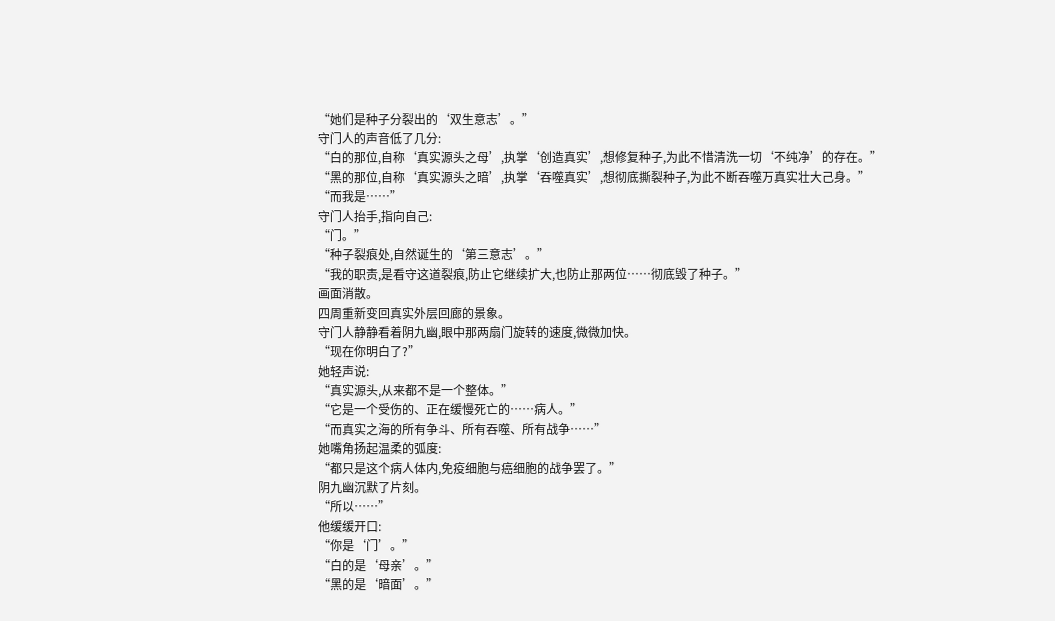“她们是种子分裂出的‘双生意志’。”
守门人的声音低了几分:
“白的那位,自称‘真实源头之母’,执掌‘创造真实’,想修复种子,为此不惜清洗一切‘不纯净’的存在。”
“黑的那位,自称‘真实源头之暗’,执掌‘吞噬真实’,想彻底撕裂种子,为此不断吞噬万真实壮大己身。”
“而我是……”
守门人抬手,指向自己:
“门。”
“种子裂痕处,自然诞生的‘第三意志’。”
“我的职责,是看守这道裂痕,防止它继续扩大,也防止那两位……彻底毁了种子。”
画面消散。
四周重新变回真实外层回廊的景象。
守门人静静看着阴九幽,眼中那两扇门旋转的速度,微微加快。
“现在你明白了?”
她轻声说:
“真实源头,从来都不是一个整体。”
“它是一个受伤的、正在缓慢死亡的……病人。”
“而真实之海的所有争斗、所有吞噬、所有战争……”
她嘴角扬起温柔的弧度:
“都只是这个病人体内,免疫细胞与癌细胞的战争罢了。”
阴九幽沉默了片刻。
“所以……”
他缓缓开口:
“你是‘门’。”
“白的是‘母亲’。”
“黑的是‘暗面’。”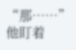“那……”
他盯着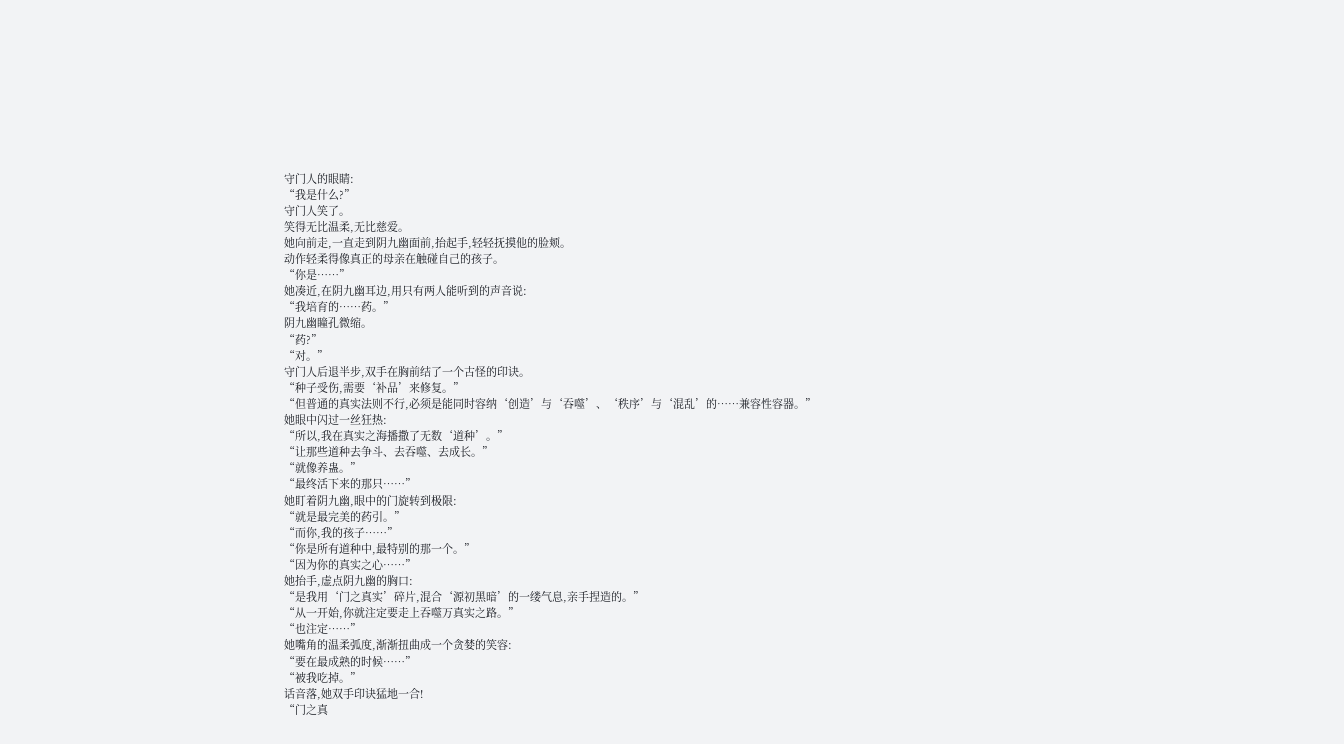守门人的眼睛:
“我是什么?”
守门人笑了。
笑得无比温柔,无比慈爱。
她向前走,一直走到阴九幽面前,抬起手,轻轻抚摸他的脸颊。
动作轻柔得像真正的母亲在触碰自己的孩子。
“你是……”
她凑近,在阴九幽耳边,用只有两人能听到的声音说:
“我培育的……药。”
阴九幽瞳孔微缩。
“药?”
“对。”
守门人后退半步,双手在胸前结了一个古怪的印诀。
“种子受伤,需要‘补品’来修复。”
“但普通的真实法则不行,必须是能同时容纳‘创造’与‘吞噬’、‘秩序’与‘混乱’的……兼容性容器。”
她眼中闪过一丝狂热:
“所以,我在真实之海播撒了无数‘道种’。”
“让那些道种去争斗、去吞噬、去成长。”
“就像养蛊。”
“最终活下来的那只……”
她盯着阴九幽,眼中的门旋转到极限:
“就是最完美的药引。”
“而你,我的孩子……”
“你是所有道种中,最特别的那一个。”
“因为你的真实之心……”
她抬手,虚点阴九幽的胸口:
“是我用‘门之真实’碎片,混合‘源初黑暗’的一缕气息,亲手捏造的。”
“从一开始,你就注定要走上吞噬万真实之路。”
“也注定……”
她嘴角的温柔弧度,渐渐扭曲成一个贪婪的笑容:
“要在最成熟的时候……”
“被我吃掉。”
话音落,她双手印诀猛地一合!
“门之真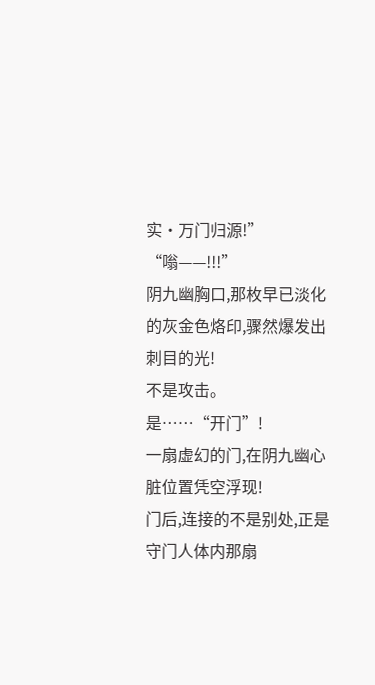实·万门归源!”
“嗡——!!!”
阴九幽胸口,那枚早已淡化的灰金色烙印,骤然爆发出刺目的光!
不是攻击。
是……“开门”!
一扇虚幻的门,在阴九幽心脏位置凭空浮现!
门后,连接的不是别处,正是守门人体内那扇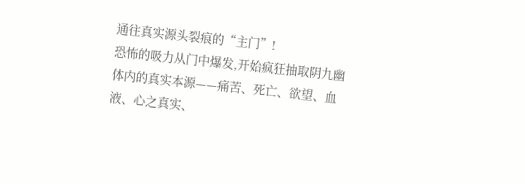通往真实源头裂痕的“主门”!
恐怖的吸力从门中爆发,开始疯狂抽取阴九幽体内的真实本源——痛苦、死亡、欲望、血液、心之真实、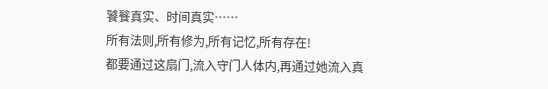饕餮真实、时间真实……
所有法则,所有修为,所有记忆,所有存在!
都要通过这扇门,流入守门人体内,再通过她流入真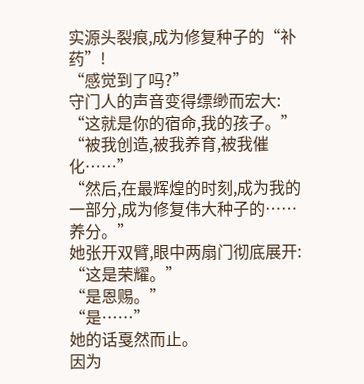实源头裂痕,成为修复种子的“补药”!
“感觉到了吗?”
守门人的声音变得缥缈而宏大:
“这就是你的宿命,我的孩子。”
“被我创造,被我养育,被我催化……”
“然后,在最辉煌的时刻,成为我的一部分,成为修复伟大种子的……养分。”
她张开双臂,眼中两扇门彻底展开:
“这是荣耀。”
“是恩赐。”
“是……”
她的话戛然而止。
因为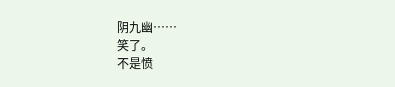阴九幽……
笑了。
不是愤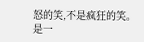怒的笑,不是疯狂的笑。
是一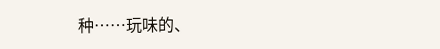种……玩味的、